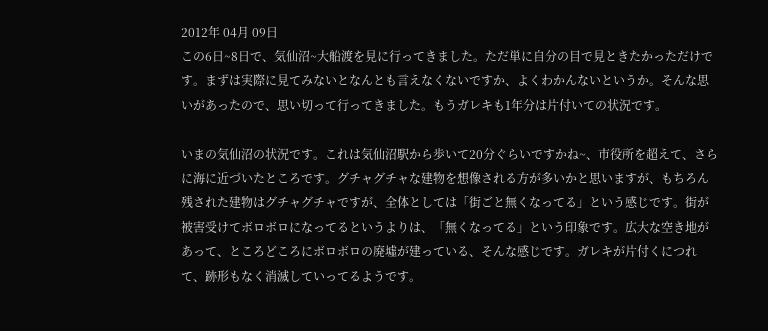2012年 04月 09日
この6日~8日で、気仙沼~大船渡を見に行ってきました。ただ単に自分の目で見ときたかっただけです。まずは実際に見てみないとなんとも言えなくないですか、よくわかんないというか。そんな思いがあったので、思い切って行ってきました。もうガレキも1年分は片付いての状況です。

いまの気仙沼の状況です。これは気仙沼駅から歩いて20分ぐらいですかね~、市役所を超えて、さらに海に近づいたところです。グチャグチャな建物を想像される方が多いかと思いますが、もちろん残された建物はグチャグチャですが、全体としては「街ごと無くなってる」という感じです。街が被害受けてボロボロになってるというよりは、「無くなってる」という印象です。広大な空き地があって、ところどころにボロボロの廃墟が建っている、そんな感じです。ガレキが片付くにつれて、跡形もなく消滅していってるようです。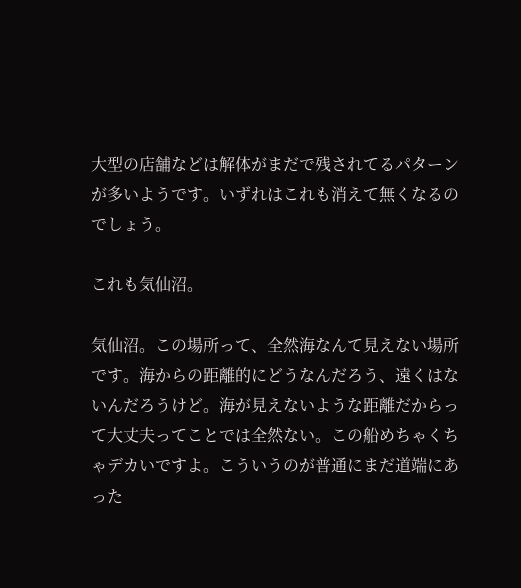大型の店舗などは解体がまだで残されてるパターンが多いようです。いずれはこれも消えて無くなるのでしょう。

これも気仙沼。

気仙沼。この場所って、全然海なんて見えない場所です。海からの距離的にどうなんだろう、遠くはないんだろうけど。海が見えないような距離だからって大丈夫ってことでは全然ない。この船めちゃくちゃデカいですよ。こういうのが普通にまだ道端にあった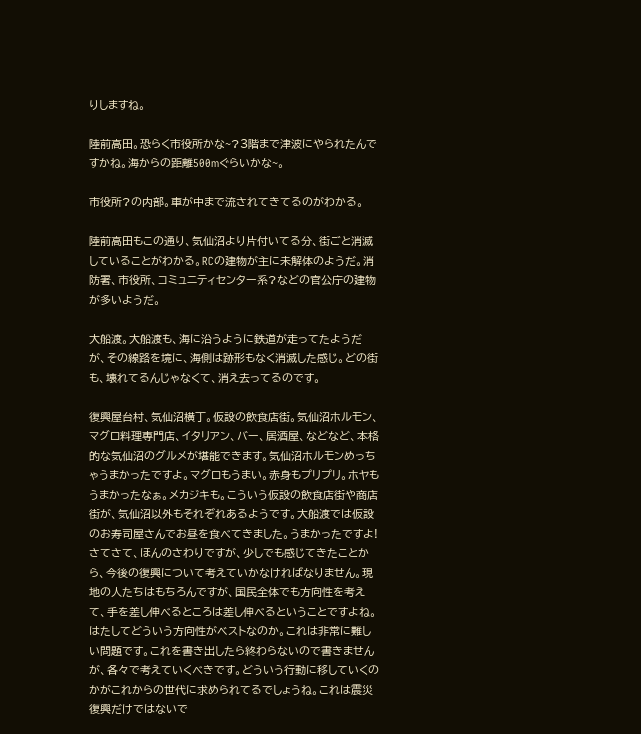りしますね。

陸前高田。恐らく市役所かな~?3階まで津波にやられたんですかね。海からの距離500mぐらいかな~。

市役所?の内部。車が中まで流されてきてるのがわかる。

陸前高田もこの通り、気仙沼より片付いてる分、街ごと消滅していることがわかる。RCの建物が主に未解体のようだ。消防署、市役所、コミュニティセンター系?などの官公庁の建物が多いようだ。

大船渡。大船渡も、海に沿うように鉄道が走ってたようだが、その線路を境に、海側は跡形もなく消滅した感じ。どの街も、壊れてるんじゃなくて、消え去ってるのです。

復興屋台村、気仙沼横丁。仮設の飲食店街。気仙沼ホルモン、マグロ料理専門店、イタリアン、バー、居酒屋、などなど、本格的な気仙沼のグルメが堪能できます。気仙沼ホルモンめっちゃうまかったですよ。マグロもうまい。赤身もプリプリ。ホヤもうまかったなぁ。メカジキも。こういう仮設の飲食店街や商店街が、気仙沼以外もそれぞれあるようです。大船渡では仮設のお寿司屋さんでお昼を食べてきました。うまかったですよ!
さてさて、ほんのさわりですが、少しでも感じてきたことから、今後の復興について考えていかなければなりません。現地の人たちはもちろんですが、国民全体でも方向性を考えて、手を差し伸べるところは差し伸べるということですよね。はたしてどういう方向性がベストなのか。これは非常に難しい問題です。これを書き出したら終わらないので書きませんが、各々で考えていくべきです。どういう行動に移していくのかがこれからの世代に求められてるでしょうね。これは震災復興だけではないで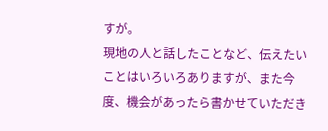すが。
現地の人と話したことなど、伝えたいことはいろいろありますが、また今度、機会があったら書かせていただき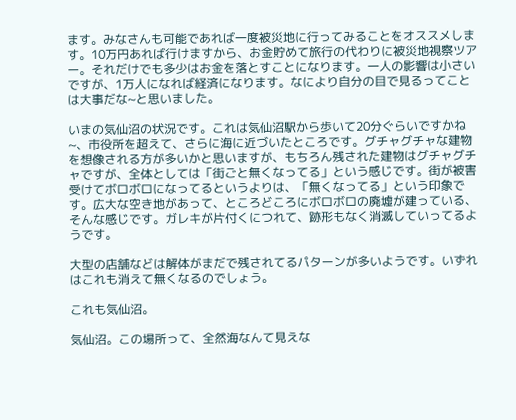ます。みなさんも可能であれば一度被災地に行ってみることをオススメします。10万円あれば行けますから、お金貯めて旅行の代わりに被災地視察ツアー。それだけでも多少はお金を落とすことになります。一人の影響は小さいですが、1万人になれば経済になります。なにより自分の目で見るってことは大事だな~と思いました。

いまの気仙沼の状況です。これは気仙沼駅から歩いて20分ぐらいですかね~、市役所を超えて、さらに海に近づいたところです。グチャグチャな建物を想像される方が多いかと思いますが、もちろん残された建物はグチャグチャですが、全体としては「街ごと無くなってる」という感じです。街が被害受けてボロボロになってるというよりは、「無くなってる」という印象です。広大な空き地があって、ところどころにボロボロの廃墟が建っている、そんな感じです。ガレキが片付くにつれて、跡形もなく消滅していってるようです。

大型の店舗などは解体がまだで残されてるパターンが多いようです。いずれはこれも消えて無くなるのでしょう。

これも気仙沼。

気仙沼。この場所って、全然海なんて見えな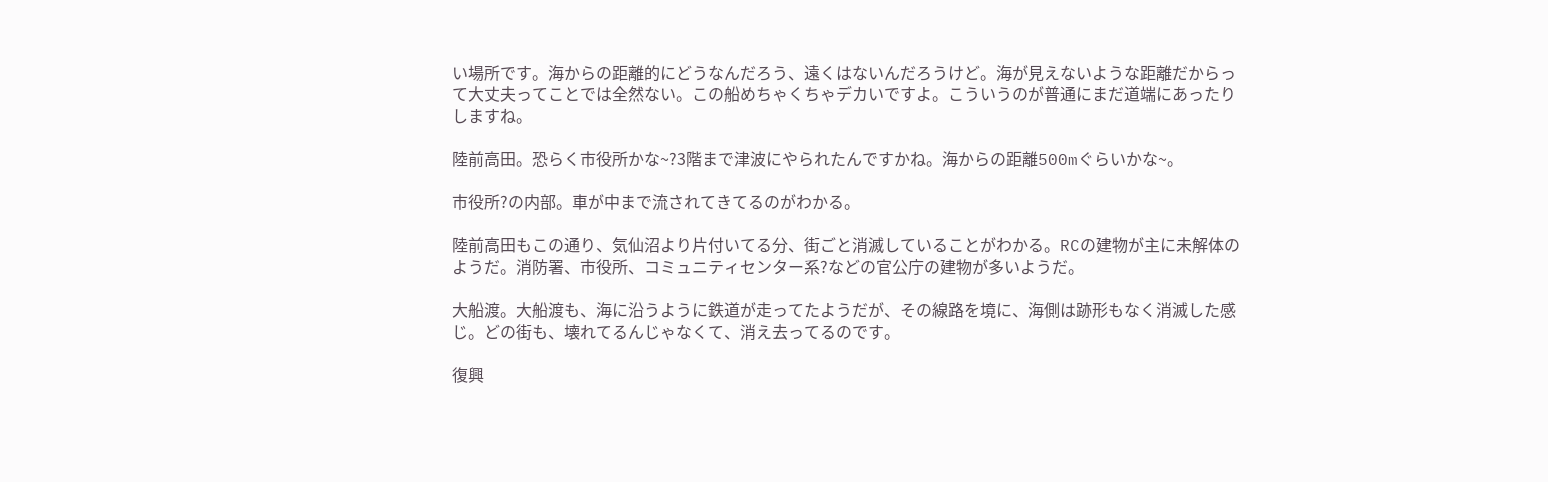い場所です。海からの距離的にどうなんだろう、遠くはないんだろうけど。海が見えないような距離だからって大丈夫ってことでは全然ない。この船めちゃくちゃデカいですよ。こういうのが普通にまだ道端にあったりしますね。

陸前高田。恐らく市役所かな~?3階まで津波にやられたんですかね。海からの距離500mぐらいかな~。

市役所?の内部。車が中まで流されてきてるのがわかる。

陸前高田もこの通り、気仙沼より片付いてる分、街ごと消滅していることがわかる。RCの建物が主に未解体のようだ。消防署、市役所、コミュニティセンター系?などの官公庁の建物が多いようだ。

大船渡。大船渡も、海に沿うように鉄道が走ってたようだが、その線路を境に、海側は跡形もなく消滅した感じ。どの街も、壊れてるんじゃなくて、消え去ってるのです。

復興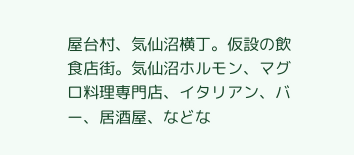屋台村、気仙沼横丁。仮設の飲食店街。気仙沼ホルモン、マグロ料理専門店、イタリアン、バー、居酒屋、などな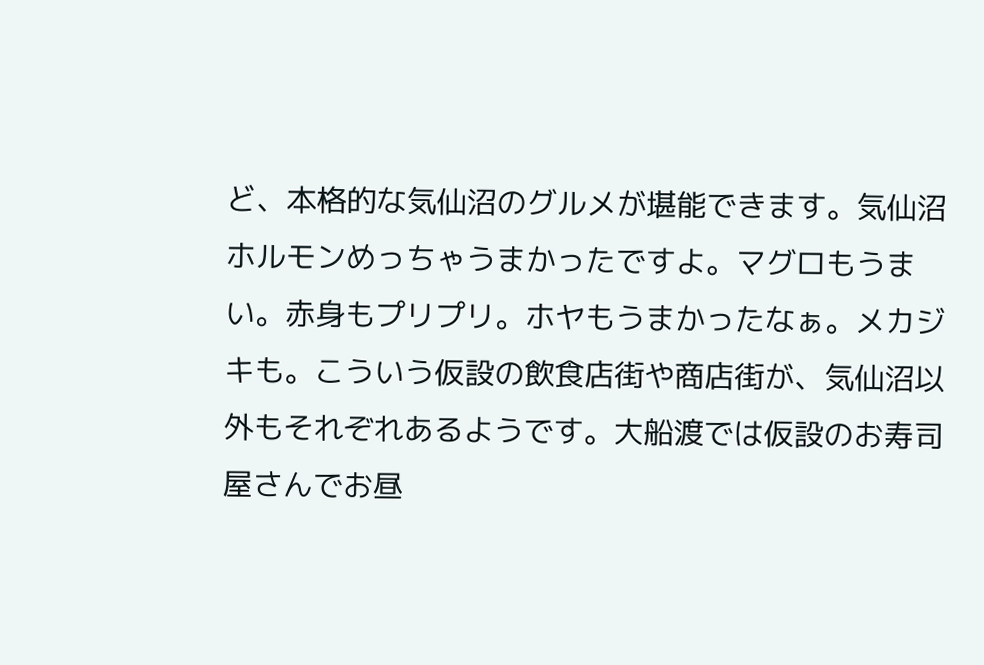ど、本格的な気仙沼のグルメが堪能できます。気仙沼ホルモンめっちゃうまかったですよ。マグロもうまい。赤身もプリプリ。ホヤもうまかったなぁ。メカジキも。こういう仮設の飲食店街や商店街が、気仙沼以外もそれぞれあるようです。大船渡では仮設のお寿司屋さんでお昼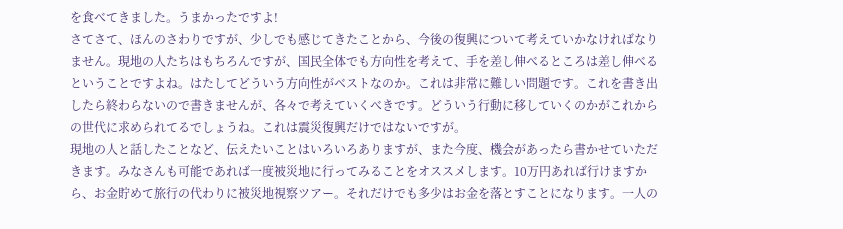を食べてきました。うまかったですよ!
さてさて、ほんのさわりですが、少しでも感じてきたことから、今後の復興について考えていかなければなりません。現地の人たちはもちろんですが、国民全体でも方向性を考えて、手を差し伸べるところは差し伸べるということですよね。はたしてどういう方向性がベストなのか。これは非常に難しい問題です。これを書き出したら終わらないので書きませんが、各々で考えていくべきです。どういう行動に移していくのかがこれからの世代に求められてるでしょうね。これは震災復興だけではないですが。
現地の人と話したことなど、伝えたいことはいろいろありますが、また今度、機会があったら書かせていただきます。みなさんも可能であれば一度被災地に行ってみることをオススメします。10万円あれば行けますから、お金貯めて旅行の代わりに被災地視察ツアー。それだけでも多少はお金を落とすことになります。一人の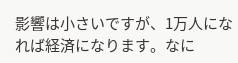影響は小さいですが、1万人になれば経済になります。なに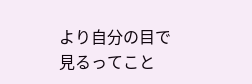より自分の目で見るってこと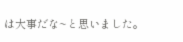は大事だな~と思いました。